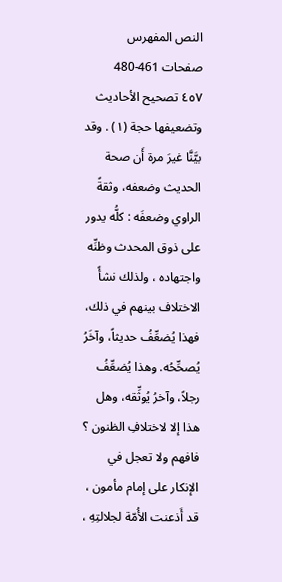النص المفهرس
صفحات 461-480
٤٥٧ تصحيح الأحاديث وتضعيفها حجة (١) . وقد بيَّنَّا غيرَ مرة أَن صحة الحديث وضعفه، وثقةً الراوي وضعفَه : كلُّه يدور على ذوق المحدث وظنِّه واجتهاده ، ولذلك نشأً الاختلاف بينهم في ذلك، فهذا يُضعِّفُ حديثاً، وآخَرُ يُصحِّحُه. وهذا يُضعِّفُ رجلاً، وآخرُ يُوثِّقه، وهل هذا إلا لاختلافِ الظنون ؟ فافهم ولا تعجل في الإنكار على إمام مأمون ، قد أَذعنت الأُمّة لجلالتِهِ ،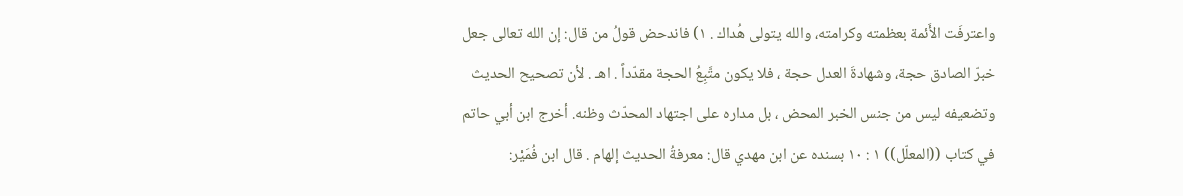واعترفَت الأَئمة بعظمته وكرامته، والله يتولى هُداك . ١) فاندحض قولُ من قال: إن الله تعالى جعل خبرّ الصادق حجة، وشهادةَ العدل حجة ، فلا يكون متَّبِعُ الحجة مقدّداً . اهـ . لأن تصحيح الحديث وتضعيفه ليس من جنس الخبر المحض ، بل مداره على اجتهاد المحدّث وظنه. أخرج ابن أبي حاتم في كتاب ((المعلّل)) ١ : ١٠ بسنده عن ابن مهدي قال: معرفةُ الحديث إلهام . قال ابن فُمَيْر: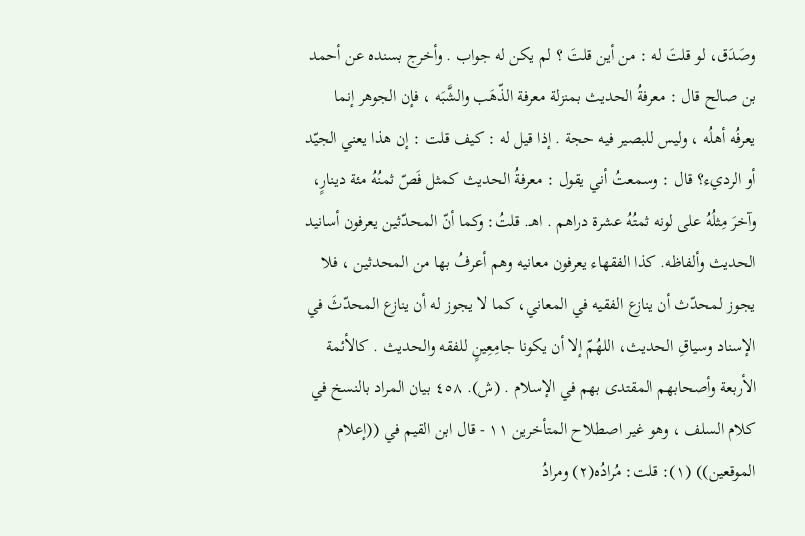وصَدَق، لو قلتَ له : من أين قلتَ ؟ لم يكن له جواب . وأخرج بسنده عن أحمد بن صالح قال : معرفةُ الحديث بمنزلة معرفة الذّهَب والشَّبَه ، فإن الجوهر إنما يعرفُه أهلُه ، وليس للبصير فيه حجة . إذا قيل له : كيف قلت : إن هذا يعني الجيّد أو الرديء؟ قال : وسمعتُ أني يقول : معرفةُ الحديث كمثل فَصّ ثمنُهُ مئة دينارٍ، وآخرَ مِثلُهُ على لونه ثمتُهُ عشرة دراهم . اهـ. قلتُ: وكما أنّ المحدّثين يعرفون أسانيد الحديث وألفاظه. كذا الفقهاء يعرفون معانيه وهم أعرفُ بها من المحدثين ، فلا يجوز لمحدّث أن ينازع الفقيه في المعاني، كما لا يجوز له أن ينازع المحدّثَ في الإسناد وسياقِ الحديث، اللهُمّ إلا أن يكونا جامِعِينٍ للفقه والحديث . كالأئمة الأربعة وأصحابهم المقتدى بهم في الإسلام . (ش). ٤٥٨ بيان المراد بالنسخ في كلام السلف ، وهو غير اصطلاح المتأخرين ١١ - قال ابن القيم في ((إعلام الموقعين)) (١): قلت: مُرادُه(٢) ومرادُ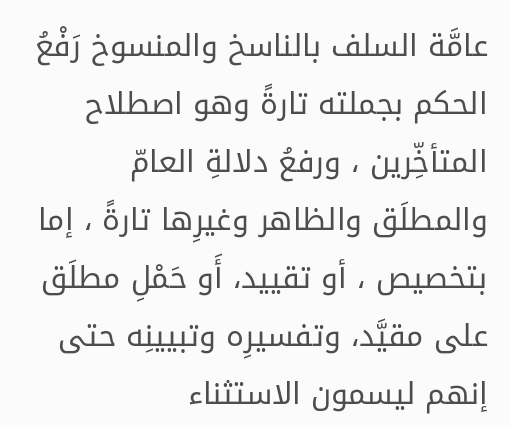عامَّة السلف بالناسخ والمنسوخ رَفْعُ الحكم بجملته تارةً وهو اصطلاح المتأخِّرين ، ورفعُ دلالةِ العامّ والمطلَق والظاهر وغيرِها تارةً ، إما بتخصيص ، أو تقييد، أَو حَمْلِ مطلَق على مقيَّد، وتفسيرِه وتبيينِه حتى إنهم ليسمون الاستثناء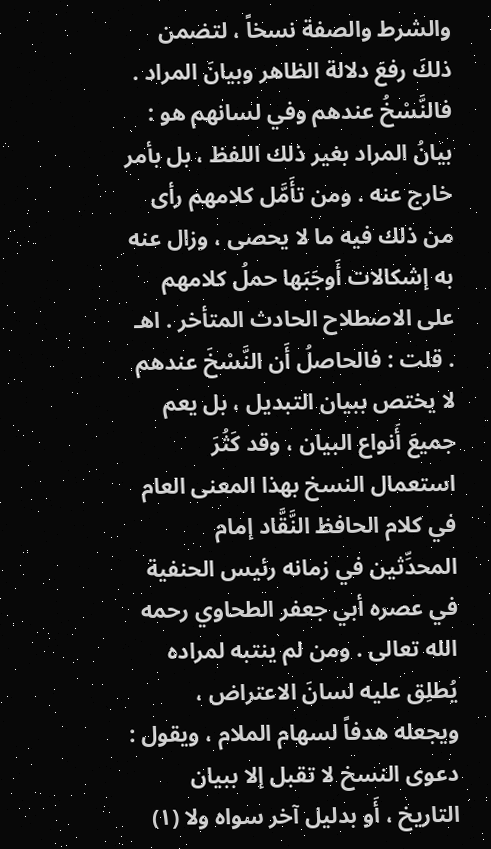والشرط والصفة نسخاً ، لتضمن ذلكَ رفعَ دلالة الظاهر وبيانَ المراد . فالنَّسْخُ عندهم وفي لسانهم هو : بيانُ المراد بغير ذلك اللفظ ، بل بأمر خارج عنه . ومن تأَمَّل كلامهم رأى من ذلك فيه ما لا يحصى ، وزال عنه به إشكالات أَوجَبَها حملُ كلامهم على الاصطلاح الحادث المتأخر . اهـ . قلت : فالحاصلُ أَن النَّسْخَ عندهم لا يختص ببيان التبديل ، بل يعم جميعَ أَنواع البيان ، وقد كَثُرَ استعمال النسخ بهذا المعنى العام في كلام الحافظ النَّقَّاد إمام المحدِّثين في زمانه رئيس الحنفية في عصره أبي جعفر الطحاوي رحمه الله تعالى . ومن لم ينتبه لمراده يُطلِق عليه لسانَ الاعتراض ، ويجعله هدفاً لسهام الملام ، ويقول : دعوى النسخ لا تقبل إلا ببيان التاريخ ، أَو بدليل آخر سواه ولا (١)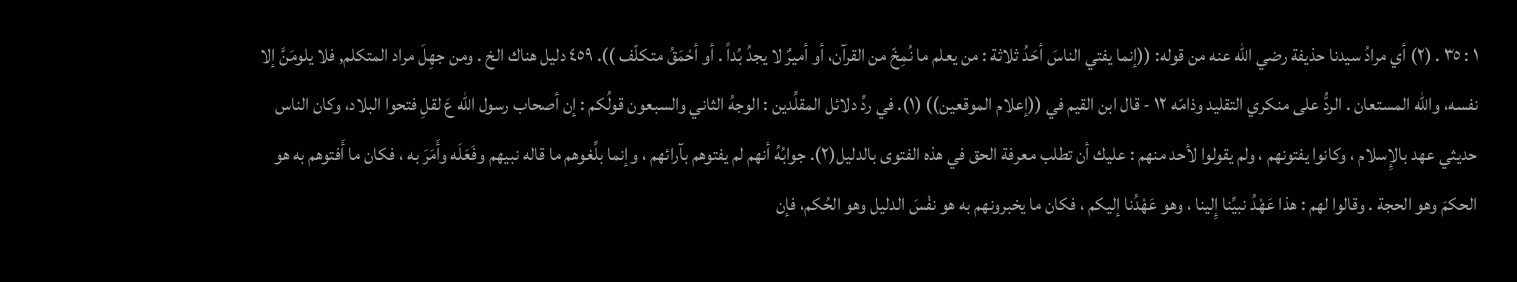١ : ٣٥ . (٢) أي مرادُ سيدنا حذيفة رضي اللّه عنه من قوله: ((إنما يفتي الناسَ أحَدُ ثلاثة : من يعلم ما نُمِخّ من القرآن، أو أميرٌ لا يجدُ بُداً . أو أحْمَقُ متكلّف )). ٤٥٩ دليل هناك الخ . ومن جهِلَ مراد المتكلم, فلا يلومَنَّ إلا نفسه، والله المستعان . الردُّ على منكري التقليد وذامّه ١٢ - قال ابن القيم في ((إعلام الموقعين)) (١). في ردِّ دلائل المقلِّدين : الوجهُ الثاني والسبعون قولُكم : إن أصحاب رسول الله عَ لقلِ فتحوا البلاد، وكان الناس حديثي عهد بالإِسلام ، وكانوا يفتونهم ، ولم يقولوا لأحد منهم : عليك أن تطلب معرفة الحق في هذه الفتوى بالدليل(٢). جوابُهُ أنهم لم يفتوهم بآرائهم ، وإنما بلِّغوهم ما قاله نبيهم وفَعَلَه وأَمَرَ به ، فكان ما أَفتوهم به هو الحكمَ وهو الحجة . وقالوا لهم : هذا عَهْدُ نبيِّنا إِلينا ، وهو عَهْدُنا إليكم ، فكان ما يخبرونهم به هو نفْسَ الدليل وهو الحُكم، فإن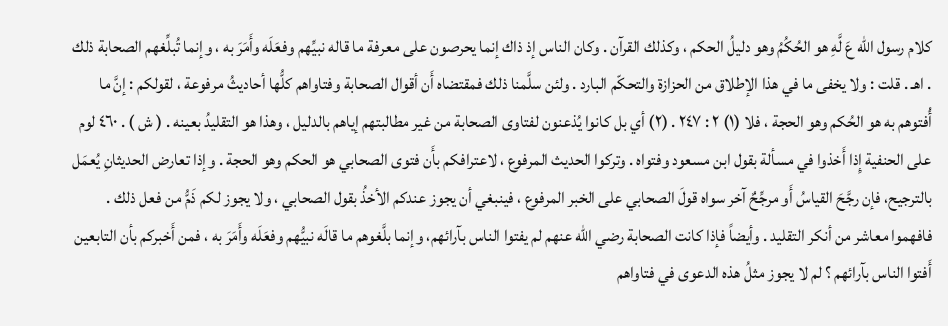كلام رسول اللّه عَ لَّهِ هو الحُكُمُ وهو دليلُ الحكم ، وكذلك القرآن . وكان الناس إذ ذاك إنما يحرصون على معرفة ما قاله نبيِّهم وفعَلَه وأَمَرَ به ، وإنما تُبلِّغهم الصحابة ذلك . اهـ . قلت : ولا يخفى ما في هذا الإطلاق من الحزازة والتحكّم البارد . ولئن سلَّمنا ذلك فمقتضاه أَن أقوال الصحابة وفتاواهم كلُّها أحاديثُ مرفوعة ، لقولكم : إنَّ ما أُفتوهم به هو الحُكم وهو الحجة ، فلا (١) ٢ : ٢٤٧ . (٢) أي بل كانوا يُذعنون لفتاوى الصحابة من غير مطالبتهم إياهم بالدليل ، وهذا هو التقليدُ بعينه . ( ش ) . ٤٦٠ لوم على الحنفية إِذا أَخذوا في مسألة بقول ابن مسعود وفتواه . وتركوا الحديث المرفوع ، لاعترافكم بأَن فتوى الصحابي هو الحكم وهو الحجة . وإذا تعارض الحديثانِ يُعمَل بالترجيح، فإن رجَّحَ القياسُ أَو مرجِّحٌ آخر سواه قولَ الصحابي على الخبر المرفوع ، فينبغي أن يجوز عندكم الأخذُ بقول الصحابي ، ولا يجوز لكم ذَمُّ من فعل ذلك . فافهموا معاشر من أنكر التقليد . وأيضاً فإذا كانت الصحابة رضي الله عنهم لم يفتوا الناس بآرائهم، وإنما بلَّغوهم ما قالَه نبيُّهم وفعَلَه وأَمَرَ به ، فمن أَخبركم بأن التابعين أَفتوا الناس بآرائهم ؟ لم لا يجوز مثلُ هذه الدعوى في فتاواهم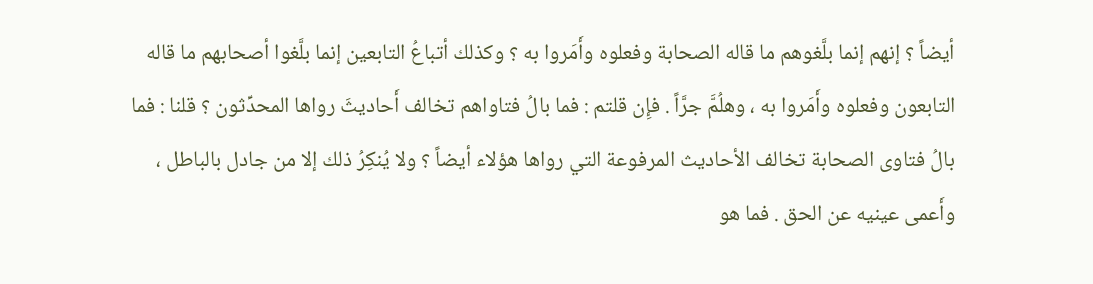أيضاً ؟ إنهم إنما بلَّغوهم ما قاله الصحابة وفعلوه وأَمَروا به ؟ وكذلك أتباعُ التابعين إنما بلَّغوا أصحابهم ما قاله التابعون وفعلوه وأَمَروا به ، وهلُمَّ جرَّاً . فإِن قلتم : فما بالُ فتاواهم تخالف أَحاديثَ رواها المحدِّثون ؟ قلنا : فما بالُ فتاوى الصحابة تخالف الأحاديث المرفوعة التي رواها هؤلاء أيضاً ؟ ولا يُنكِرُ ذلك إلا من جادل بالباطل ، وأَعمى عينيه عن الحق . فما هو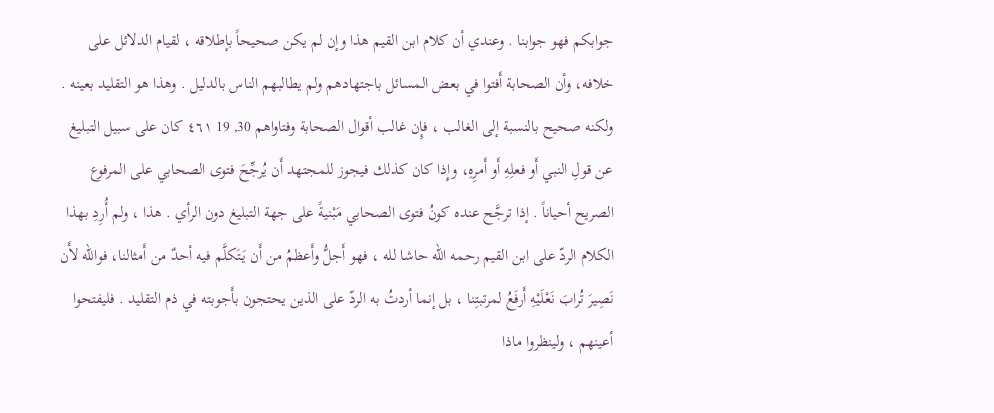جوابكم فهو جوابنا . وعندي أن كلام ابن القيم هذا وإن لم يكن صحيحاً بإطلاقه ، لقيام الدلائل على خلافه، وأن الصحابة أَفتوا في بعض المسائل باجتهادهم ولم يطالبهم الناس بالدليل . وهذا هو التقليد بعينه . ولكنه صحيح بالنسبة إلى الغالب ، فإِن غالب أقوال الصحابة وفتاواهم 30, 19 ٤٦١ كان على سبيل التبليغ عن قولِ النبي أَو فعلِهِ أَو أَمرِهِ، وإِذا كان كذلك فيجوز للمجتهد أَن يُرجِّحَ فتوى الصحابي على المرفوع الصريح أحياناً . إذا ترجَّح عنده كونُ فتوى الصحابي مَبْنيةً على جهة التبليغ دون الرأي . هذا ، ولم أُرِدِ بهذا الكلام الردّ على ابن القيم رحمه الله حاشا لله ، فهو أَجلُّ وأَعظمُ من أَن يَتَكلَّم فيه أحدٌ من أَمثالنا، فوالله لأَن نَصِيرَ تُرابَ نَعْلَيْهِ أَرفَعُ لمرتبتِنا ، بل إنما أردتُ به الردّ على الذين يحتجون بأَجوبته في ذم التقليد . فليفتحوا أعينهم ، ولينظروا ماذا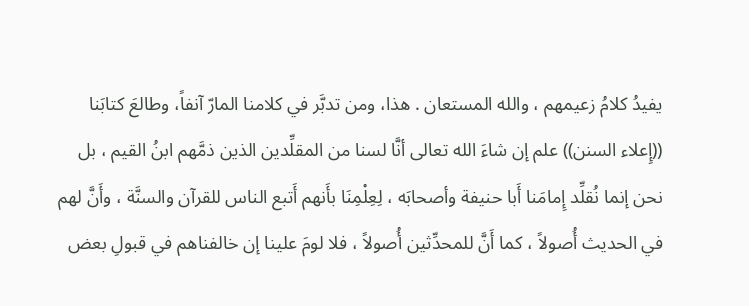يفيدُ كلامُ زعيمهم ، والله المستعان . هذا، ومن تدبَّر في كلامنا المارّ آنفاً، وطالعَ كتابَنا ((إِعلاء السنن)) علم إن شاءَ الله تعالى أنَّا لسنا من المقلِّدين الذين ذمَّهم ابنُ القيم ، بل نحن إنما نُقلِّد إِمامَنا أَبا حنيفة وأصحابَه ، لِعِلْمِنَا بأَنهم أَتبع الناس للقرآن والسنَّة ، وأَنَّ لهم في الحديث أُصولاً ، كما أَنَّ للمحدِّثين أُصولاً ، فلا لومَ علينا إن خالفناهم في قبولِ بعض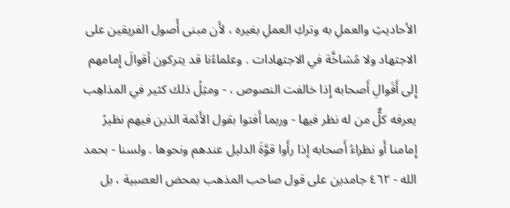الأحاديثِ والعملِ به وتركِ العملِ بغيره ، لأَن مبنى أُصول الفريقين على الاجتهاد ولا مُشاخَّة في الاجتهادات . وعلماءُنا قد يتركون أقوالَ إِمامهم إِلى أَقَوالِ أَصحابه إِذا خالفت النصوص ، - ومثِلُ ذلك كثير في المذاهِب يعرفه كلٌّ من له نظر فيها - وربما أَفتوا بقول الأَئمة الذين فيهم نظيرُ إِمامنا أَو نظراءُ أَصحابه إذا رأَوا قوَّةَ الدليل عندهم ونحوها . ولسنا - بحمد الله - ٤٦٢ جامدين على قول صاحب المذهب بمحض العصبية ، بل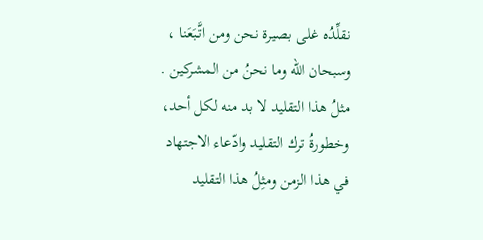نقلِّدُه غلى بصيرة نحن ومن اتَّبَعَنا ، وسبحان الله وما نحنُ من المشركين . مثلُ هذا التقليد لا بد منه لكل أحد، وخطورةُ ترك التقليد وادّعاء الاجتهاد في هذا الزمن ومثِلُ هذا التقليد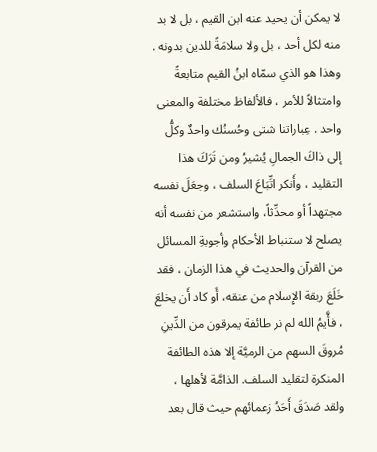لا يمكن أن يحيد عنه ابن القيم ، بل لا بد منه لكل أحد ، بل ولا سلامَةً للدين بدونه . وهذا هو الذي سمّاه ابنُ القيم متابعةً وامتثالاً للأمر ، فالألفاظ مختلفة والمعنى واحد . عِباراتنا شتى وحُسنُك واحدٌ وكلُّ إلى ذاكَ الجمالِ يُشيرُ ومن تَرَكَ هذا التقليد ، وأَنكر اتِّبَاعَ السلف ، وجعَلَ نفسه مجتهداً أو محدِّثاً، واستشعر من نفسه أنه يصلح لا ستنباط الأحكام وأجوبةِ المسائل من القرآن والحديث في هذا الزمان ، فقد خَلَعَ ربقة الإِسلام من عنقه، أَو كاد أَن يخلعَ ، فأَّيمُ الله لم نر طائفة يمرقون من الدِّينِ مُروقَ السهم من الرميَّة إلا هذه الطائفة المنكرة لتقليد السلف. الذامَّة لأهلها ، ولقد صَدَقَ أَحَدُ زعمائهم حيث قال بعد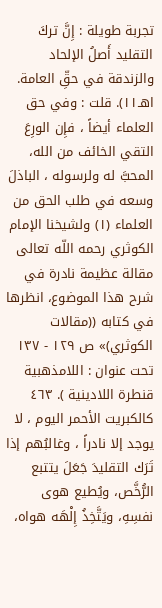تجربة طويلة : إِنَّ تركَ التقليد أَصلُ الإلحاد والزندقة في حقِّ العامة. اهـ١١). قلت : وفي حق العلماء أيضاً ، فإِن الورِعَ التقي الخائف من الله، المحبَّ له ولرسوله ، الباذلَ وسعه في طلب الحق من العلماء (١) ولشيخنا الإمام الكوثري رحمه اللّه تعالى مقالة عظيمة نادرة في شرح هذا الموضوع، انظرها في كتابه ((مقالات الكوثري)» ص ١٢٩ - ١٣٧ تحت عنوان : اللامذهبية قنطرة اللادينية ). ٤٦٣ كالكبريت الأحمر اليوم ، لا يوجد إلا نادراً ، وغالبُهم إذا تَرَك التقليدَ جَعَلَ يتتبع الرُّخَّص، ويُطيع هوى نفسِهِ، ويَتَّخِذُ إِلْهَه هواه،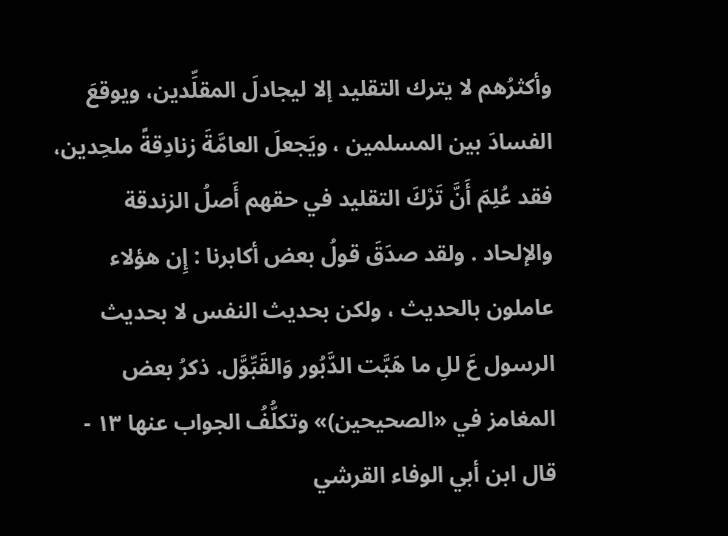وأكثرُهم لا يترك التقليد إلا ليجادلَ المقلِّدين، ويوقعَ الفسادَ بين المسلمين ، ويَجعلَ العامَّةَ زنادِقةً ملحِدين، فقد عُلِمَ أَنَّ تَرْكَ التقليد في حقهم أَصلُ الزندقة والإلحاد . ولقد صدَقَ قولُ بعض أكابرنا : إِن هؤلاء عاملون بالحديث ، ولكن بحديث النفس لا بحديث الرسول عَ للِ ما هَبَّت الدَّبُور وَالقَبِّوَّل. ذكرُ بعض المغامز في «الصحيحين)» وتكلُّفُ الجواب عنها ١٣ - قال ابن أبي الوفاء القرشي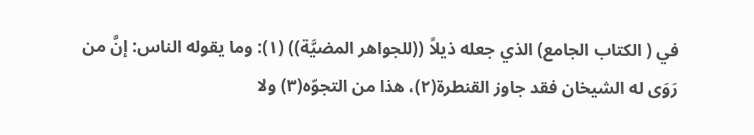في ( الكتاب الجامع) الذي جعله ذيلاً ((للجواهر المضيَّة)) (١): وما يقوله الناس: إنَّ من رَوَى له الشيخان فقد جاوز القنطرة(٢)، هذا من التجوّه(٣) ولا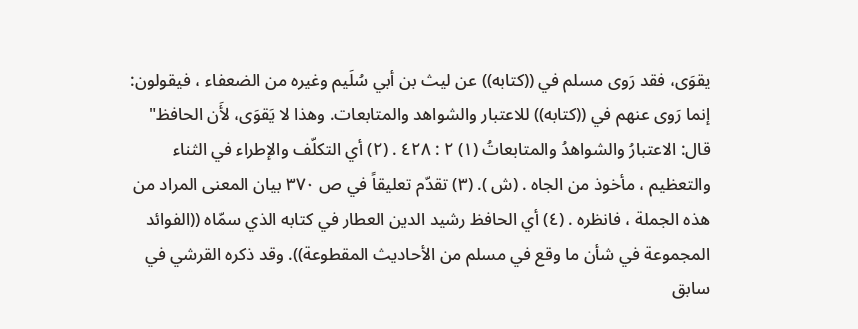يقوَى، فقد رَوى مسلم في ((كتابه)) عن ليث بن أبي سُلَيم وغيره من الضعفاء ، فيقولون: إنما رَوى عنهم في ((كتابه)) للاعتبار والشواهد والمتابعات. وهذا لا يَقوَى، لأَن الحافظ" قال: الاعتبارُ والشواهدُ والمتابعاتُ (١) ٢ : ٤٢٨ . (٢) أي التكلّف والإطراء في الثناء والتعظيم ، مأخوذ من الجاه . (ش ). (٣) تقدّم تعليقاً في ص ٣٧٠ بيان المعنى المراد من هذه الجملة ، فانظره . (٤) أي الحافظ رشيد الدين العطار في كتابه الذي سمّاه ((الفوائد المجموعة في شأن ما وقع في مسلم من الأحاديث المقطوعة)). وقد ذكره القرشي في سابق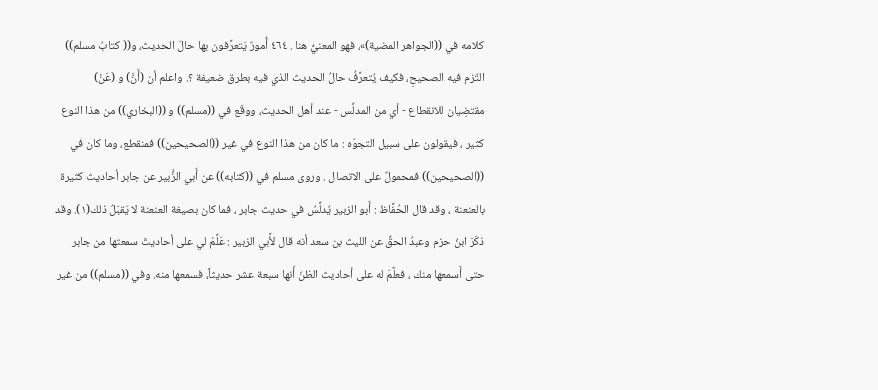كلامه في ((الجواهر المضية)»، فهو المعنيُّ هنا . ٤٦٤ أُمورٌ يَتعرَّفون بها حالَ الحديث، و(( كتابُ مسلم)) التّزم فيه الصحيحِ، فكيف يُتعرَّفُ حالُ الحديث الذي فيه بطرق ضعيفة ؟. واعلم أن (أَنَّ) و (عَنْ) مقتضِيان للانقطاع - أي من المدلِّس - عند أهل الحديث، ووقَع في ((مسلم)) و ((البخاري)) من هذا النوع كثير ، فيقولون على سبيل التجوّه : ما كان من هذا النوع في غير ((الصحيحين)) فمنقطع، وما كان في ((الصحيحين)) فمحمولٌ على الاتصال . وروى مسلم في ((كتابه)) عن أَبي الزُّبير عن جابر أحاديث كثيرة بالعنعنة ، وقد قال الحُفَّاظ : أَبو الزبير يُدلِّسُ في حديث جابر ، فما كان بصيغة العنعنة لا يَقبَلُ ذلك(١). وقد ذكَرَ ابنُ حزم وعبدُ الحقِّ عن الليث بن سعد أنه قال لأَّبي الزبير : عَلِّمْ لي على أحاديثَ سمعتها من جابر حتى أَسمعها منك ، فعلَّمَ له على أحاديث الظنّ أَنها سبعة عشر حديثاً، فسمعها منه. وفي ((مسلم)) من غير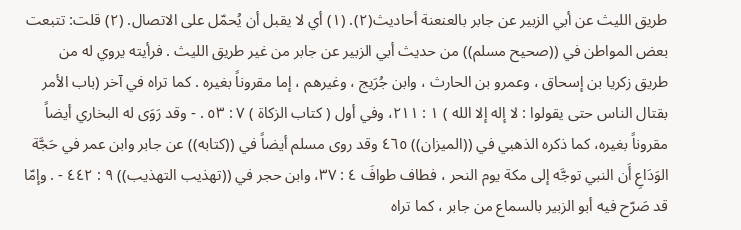طريق الليث عن أبي الزبير عن جابر بالعنعنة أحاديث(٢). (١) أي لا يقبل أن يُحمّل على الاتصال. (٢) قلت: تتبعت بعض المواطن في ((صحيح مسلم)) من حديث أبي الزبير عن جابر من غير طريق الليث . فرأيته يروي له من طريق زكريا بن إسحاق ، وعمرو بن الحارث ، وابن جُرَيج ، وغيرهم ، إما مقروناً بغيره . كما تراه في آخر (باب الأمر بقتال الناس حتى يقولوا : لا إله إلا الله ) ١ : ٢١١، وفي أول ( كتاب الزكاة ) ٧ : ٥٣ . - وقد رَوَى له البخاري أيضاً مقروناً بغيره، كما ذكره الذهبي في ((الميزان)) ٤٦٥ وقد روى مسلم أيضاً في ((كتابه)) عن جابر وابن عمر في حَجَّة الوَدَاعِ أَن النبي توجَّه إلى مكة يوم النحر ، فطاف طوافَ ٤ : ٣٧، وابن حجر في ((تهذيب التهذيب)) ٩ : ٤٤٢ - . وإمّا قد صَرّح فيه أبو الزبير بالسماع من جابر ، كما تراه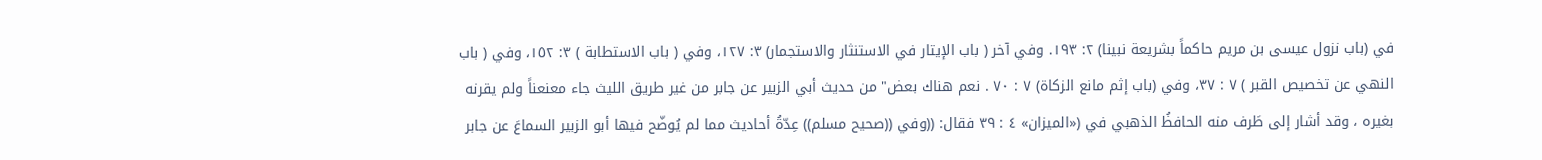في (باب نزول عيسى بن مريم حاكماً بشريعة نبينا) ٢: ١٩٣. وفي آخر ( باب الإيتار في الاستنثار والاستجمار) ٣: ١٢٧، وفي ( باب الاستطابة ) ٣: ١٥٢، وفي ( باب النهي عن تخصيص القبر ) ٧ : ٣٧، وفي (باب إثم مانع الزكاة) ٧ : ٧٠ . نعم هناك بعض" من حديث أبي الزبير عن جابر من غير طريق الليث جاء معنعناً ولم يقرنه بغيره ، وقد أشار إلى طَرف منه الحافظُ الذهبي في («الميزان» ٤ : ٣٩ فقال: ((وفي ((صحيح مسلم)) عِدّةُ أحاديث مما لم يُوضّح فيها أبو الزبير السماعَ عن جابر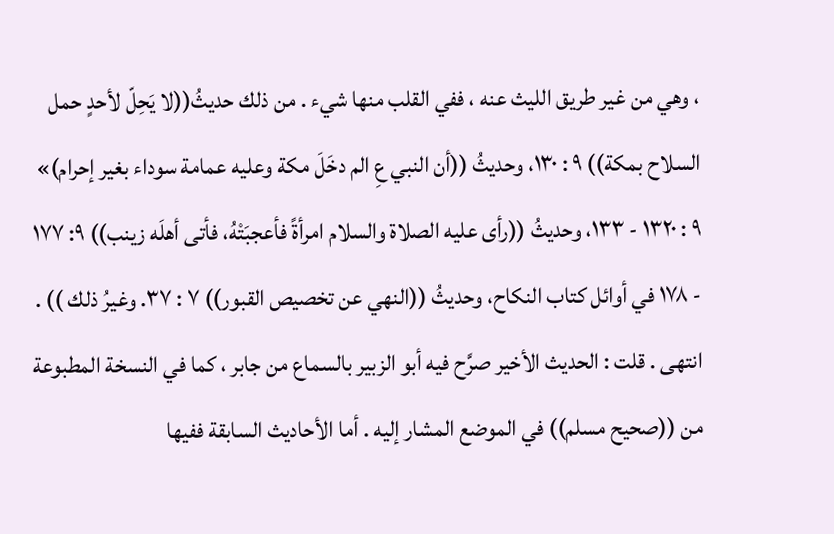، وهي من غير طريق الليث عنه ، ففي القلب منها شيء . من ذلك حديثُ((لا يَحِلّ لأحدٍ حمل السلاح بمكة)) ٩ : ١٣٠، وحديثُ ((أن النبي عِ الم دخَلَ مكة وعليه عمامة سوداء بغير إحرام)» ٩ : ١٣٢٠ - ١٣٣، وحديثُ ((رأى عليه الصلاة والسلام امرأةً فأعجبَتْهُ، فأتى أهلَه زينب)) ٩: ١٧٧ - ١٧٨ في أوائل كتاب النكاح، وحديثُ ((النهي عن تخصيص القبور)) ٧ : ٣٧. وغيرُ ذلك )) . انتهى . قلت : الحديث الأخير صرَّح فيه أبو الزبير بالسماع من جابر ، كما في النسخة المطبوعة من ((صحيح مسلم)) في الموضع المشار إليه . أما الأحاديث السابقة ففيها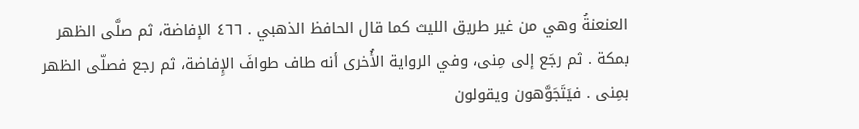العنعنةُ وهي من غير طريق الليث كما قال الحافظ الذهبي . ٤٦٦ الإفاضة، ثم صلَّى الظهر بمكة . ثم رجَع إلى مِنى، وفي الرواية الأُخرى أنه طاف طوافَ الإِفاضة، ثم رجع فصلّى الظهر بمِنى . فيَتَجَوَّهون ويقولون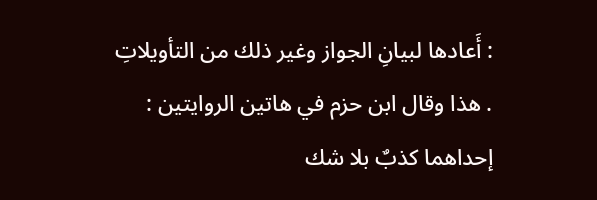: أَعادها لبيانِ الجواز وغير ذلك من التأويلاتِ . هذا وقال ابن حزم في هاتين الروايتين : إحداهما كذبٌ بلا شك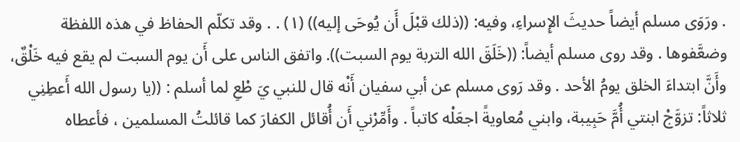. ورَوَى مسلم أيضاً حديثَ الإِسراءِ، وفيه: ((ذلك قبْلَ أَن يُوحَى إليه)) (١) . . وقد تكلّم الحفاظ في هذه اللفظة وضعَّفوها . وقد روى مسلم أيضاً: ((خَلَقَ الله التربة يوم السبت)). واتفق الناس على أَن يوم السبت لم يقع فيه خَلْقٌ، وأَنَّ ابتداءَ الخلق يومُ الأحد . وقد رَوى مسلم عن أبي سفيان أَنْه قال للنبي يَ طْعِ لما أسلم : ((يا رسول الله أَعطِنِي ثلاثاً: تزوَّجْ ابنتي أُمَّ حَبِيبة، وابني مُعاويةً اجعَلْه كاتباً . وأَمِّرْني أَن أُقائل الكفارَ كما قائلتُ المسلمين ، فأعطاه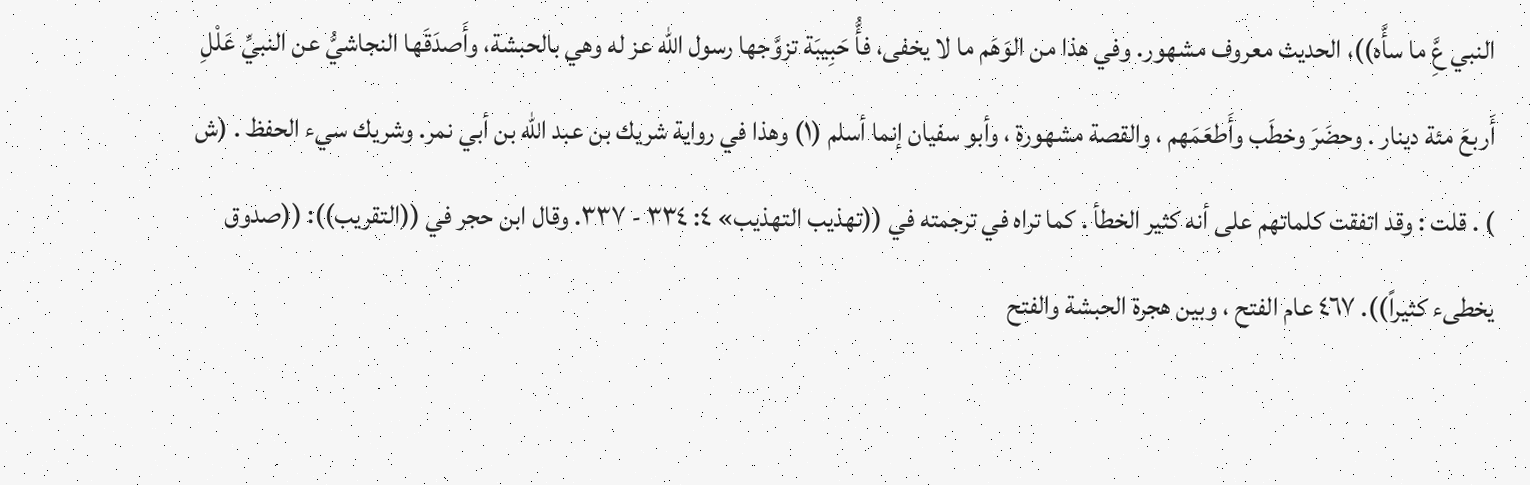النبي عَِّ ما سأَّه))، الحديث معروف مشهور. وفي هذا من الوَهَم ما لا يخفى، فأُّ حَبِيبَة تزوَّجها رسول الله عز له وهي بالحبشة، وأَصدَقَها النجاشيُّ عن النبيِّ عَلْلِ أَربعَ مئة دينار . وحضَرَ وخطَب وأَطعَمَهم ، والقصة مشهورة ، وأبو سفيان إنما أسلم (١) وهذا في رواية شريك بن عبد الله بن أبي نمر. وشريك سيء الحفظ . (ش ) . قلت : وقد اتفقت كلماتهم على أنه كثير الخطأ . كما تراه في ترجمته في ((تهذيب التهذيب» ٤: ٣٣٤ - ٣٣٧. وقال ابن حجر في ((التقريب)): ((صدوق يخطىء كثيراً)). ٤٦٧ عام الفتح ، وبين هجرة الحبشة والفتح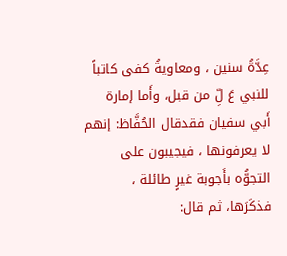عِدَّةُ سنين ، ومعاويةُ كفى كاتباً للنبي عَ لِّ من قبل، وأَما إمارة أَبي سفيان فقدقال الحُفَّاظ: إنهم لا يعرفونها ، فيجيبون على التجوُّه بأَجوبة غيرٍ طائلة ، فذكَرَها، ثم قال: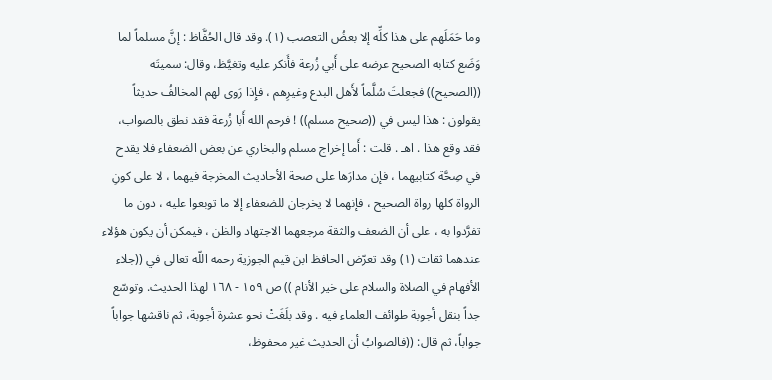وما حَمَلَهم على هذا كلِّه إلا بعضُ التعصب (١). وقد قال الحُفَّاظ : إنَّ مسلماً لما وَضَع كتابه الصحيح عرضه على أَبي زُرعة فأَنكر عليه وتغيَّظ، وقال: سميتَه ((الصحيح)) فجعلتَ سُلَّماً لأَهل البدع وغيرِهم ، فإِذا رَوى لهم المخالفُ حديثاً يقولون : هذا ليس في ((صحيح مسلم)) ! فرحم الله أَبا زُرعة فقد نطق بالصواب، فقد وقع هذا . اهـ . قلت : أَما إخراج مسلم والبخاري عن بعض الضعفاء فلا يقدح في صِحَّة كتابيهما ، فإن مدارَها على صحة الأحاديث المخرجة فيهما ، لا على كونِ الرواة كلها رواة الصحيح ، فإنهما لا يخرجان للضعفاء إلا ما توبعوا عليه ، دون ما تفرَّدوا به ، على أن الضعف والثقة مرجعهما الاجتهاد والظن ، فيمكن أن يكون هؤلاء عندهما ثقات (١) وقد تعرّض الحافظ ابن قيم الجوزية رحمه اللّه تعالى في ((جلاء الأفهام في الصلاة والسلام على خير الأنام )) ص ١٥٩ - ١٦٨ لهذا الحديث. وتوسّع جداً بنقل أجوبة طوائف العلماء فيه . وقد بلَغَتْ نحو عشرة أجوبة، ثم ناقشها جواباً جواباً، ثم قال: ((فالصوابُ أن الحديث غير محفوظ،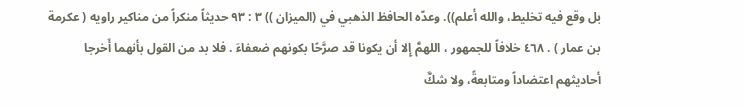بل وقع فيه تخليط، والله أعلم)). وعدّه الحافظ الذهبي في (الميزان )) ٣ : ٩٣ حديثاً منكراً من مناكير راويه ( عكرمة بن عمار ) . ٤٦٨ خلافاً للجمهور ، اللهمَّ إِلا أن يكونا قد صرَّحًا بكونهم ضعفاءَ . فلا بد من القول بأنهما أَخرجا أحاديثهم اعتضاداً ومتابعةً، ولا شكَّ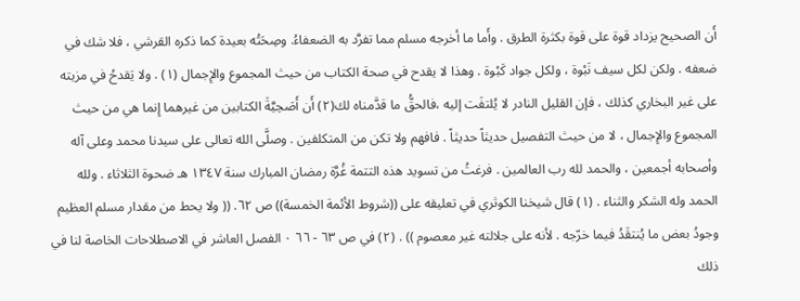أَن الصحيح يزداد قوة على قوة بكثرة الطرق . وأَما ما أخرجه مسلم مما تفرَّد به الضعفاءُ. وصِحَتُه بعيدة كما ذكره القرشي ، فلا شك في ضعفه . ولكن لكل سيف نَبْوة ، ولكل جواد كَبْوة . وهذا لا يقدح في صحة الكتاب من حيث المجموع والإِجمال (١) . ولا يَقدحُ في مزيته على غير البخاري كذلك ، فإن القليل النادر لا يُلتفَت إليه ،فالحقُّ ما قدَّمناه لك(٢) أَن أَصَحِيَّةَ الكتابين من غيرهما إِنما هي من حيث المجموع والإِجمال ، لا من حيث التفصيل حديثاً حديثاً . فافهم ولا تكن من المتكلفين . وصلَّى الله تعالى على سيدنا محمد وعلى آله وأصحابه أجمعين ، والحمد لله رب العالمين . فرغتُ من تسويد هذه التتمة غُرَّة رمضان المبارك سنة ١٣٤٧ هـ ضحوة الثلاثاء . ولله الحمد وله الشكر والثناء . (١) قال شيخنا الكوثري في تعليقه على ((شروط الأئمة الخمسة)) ص ٦٢. (( ولا يحط من مقدار مسلم العظيم وجودُ بعض ما يُنتقَدُ فيما خرّجه . لأنه على جلالته غير معصوم )) . (٢) في ص ٦٣ - ٦٦ ٠ الفصل العاشر في الاصطلاحات الخاصة لنا في ذلك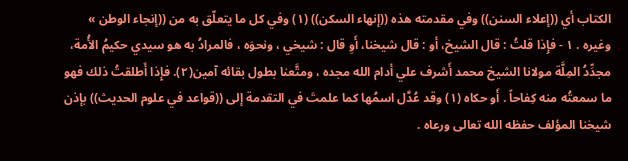الكتاب أي ((إعلاء السنن)) وفي مقدمته هذه ((إنهاء السكن)) (١) وفي كل ما يتعلّق به من ((إنجاء الوطن » وغيره . ١ - فإِذا قلتُ : قال الشيخ، أو : قال شيخنا، أَوِ قال : شيخي ، ونحوَه ، فالمرادُ به هو سيدي حكيمُ الأُمة، مجدِّدُ المِلَّة مولانا الشيخ محمد أَشرف علي أدام الله مجده ، ومتَّعنا بطول بقائه آمين(٢). فإِذا أَطلقتُ ذلك فهو ما سمعتُه منه كِفاحاً . أَو حكاه (١) وقد عُدَّل اسمُها كما علمتَ في التقدمة إلى ((قواعد في علوم الحديث)) بإذن شيخنا المؤلف حفظه الله تعالى ورعاه .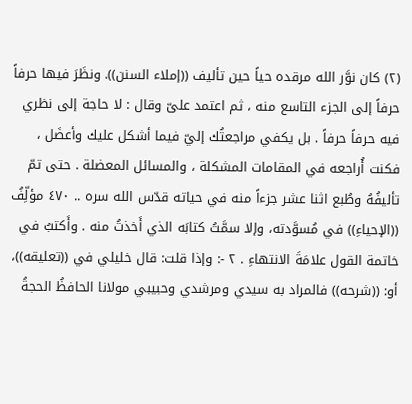(٢) كان نوَّر الله مرقده حياً حين تأليف ((إملاء السنن)). ونظَرَ فيها حرفاً حرفاً إلى الجزء التاسع منه ، ثم اعتمد علىّ وقال : لا حاجة إلى نظري فيه حرفاً حرفاً . بل يكفي مراجعتُك إليّ فيما أشكل عليك وأعضَل ، فكنت أُراجعه في المقامات المشكلة ، والمسائل المعضلة . حتى تمّ تأليفُهُ وطُبع اثنا عشر جزءاً منه في حياته قدّس الله سره .. ٤٧٠ مؤلِّفُ ((الإحياءِ)) في مُسوَّدته، وإلا سمَّتُ كتابَه الذي أَخذتُ منه . وأَكتبُ في خاتمة القول علامَةَ الانتهاءِ . ٢ -: وإذا قلت: قال خليلي في ((تعليقه))، أو: ((شرحه)) فالمراد به سيدي ومرشدي وحبيبي مولانا الحافظُ الحجةُ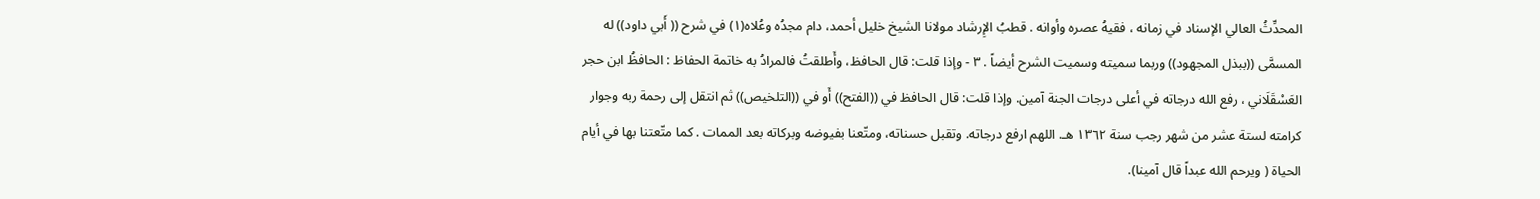المحدِّثُ العالي الإسناد في زمانه ، فقيهُ عصره وأوانه . قطبُ الإِرشاد مولانا الشيخ خليل أحمد، دام مجدُه وعُلاه(١) في شرح (( أَبي داود)) له المسمَّى ((ببذل المجهود)) وربما سميته وسميت الشرح أيضاً . ٣ - وإذا قلت: قال الحافظ، وأَطلقتُ فالمرادُ به خاتمة الحفاظ : الحافظُ ابن حجر العَسْقَلَاني ، رفع الله درجاته في أعلى درجات الجنة آمين. وإذا قلت: قال الحافظ في ((الفتح)) أَو في ((التلخيص)) ثم انتقل إلى رحمة ربه وجوار كرامته لستة عشر من شهر رجب سنة ١٣٦٢ هـ. اللهم ارفع درجاته. وتقبل حسناته، ومتّعنا بفيوضه وبركاته بعد الممات . كما متّعتنا بها في أيام الحياة ( ويرحم الله عبداً قال آمينا).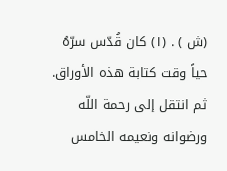(ش ) . (١) كان قُدّس سرّهُ حياً وقت كتابة هذه الأوراق. ثم انتقل إلى رحمة اللّه ورضوانه ونعيمه الخامس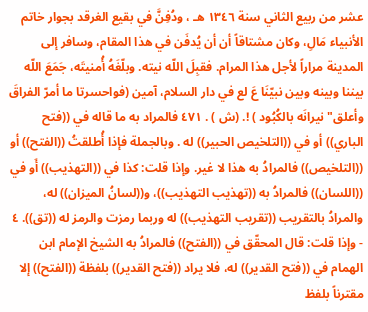عشر من ربيع الثاني سنة ١٣٤٦ هـ ، ودُفِنَّ في بقيع الغرقد بجوار خاتم الأنبياء مَالِ، وكان مشتاقاً أن أن يُدفَن في هذا المقام، وسافر إلى المدينة مراراً لأجل هذا المرام. فقبِلَ اللّه نيته. وبلّغَهُ أُمنيتَه، جَمَعَ اللّه بيننا وبينه وبين نبيّنَا عَ لع في دار السلام، آمين (فواحسرتا ما أمرّ الفراقَ وأعلق" نيرانَه بالكُبُود ) !. (ش ) . ٤٧١ فالمراد به ما قاله في ((فتح الباري)) أو في ((التلخيص الحبير)) له . وبالجملة فإذا أُطلقتُ ((الفتح)) أو ((التلخيص)) فالمرادُ به هذا لا غير. وإذا قلت: كذا في ((التهذيب)) أَو في ((اللسان)) فالمرادُ به ((تهذيب التهذيب))، و((لسانُ الميزان)) له، والمرادُ بالتقريب ((تقريب التهذيب)) له وربما رمزت والرمز له ((تق)). ٤ - وإذا قلت: قال المحقّق في ((الفتح)) فالمرادُ به الشيخ الإمام ابن الهمام في ((فتح القدير)) له، فلا يراد ((فتح القدير)) بلفظة ((الفتح)) إلا مقترناً بلفظ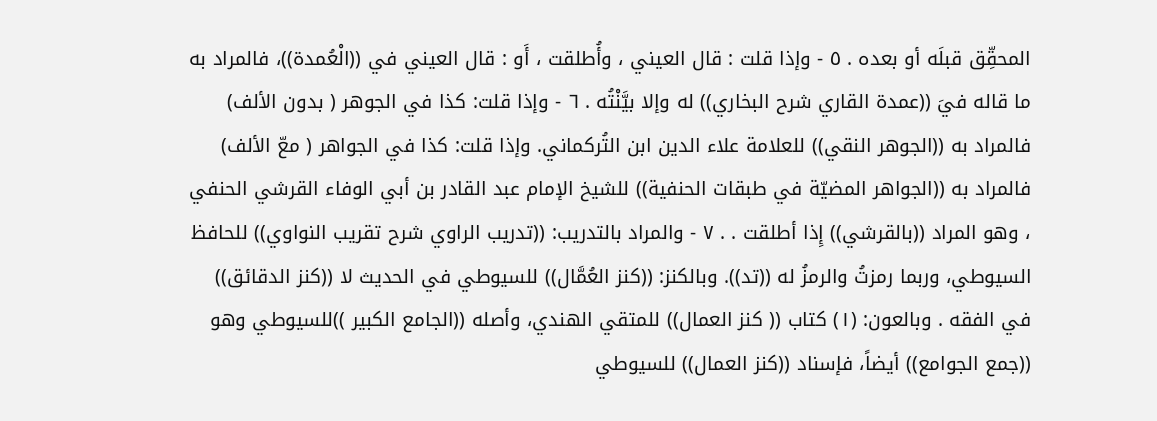المحقِّق قبلَه أو بعده . ٥ - وإذا قلت : قال العيني ، وأُطلقت ، أَو : قال العيني في ((الْعُمدة))، فالمراد به ما قاله فيَ ((عمدة القاري شرح البخاري)) له وإلا بيَّنْتُه . ٦ - وإذا قلت: كذا في الجوهر ( بدون الألف) فالمراد به ((الجوهر النقي)) للعلامة علاء الدين ابن التُركماني. وإذا قلت: كذا في الجواهر ( معّ الألف) فالمراد به ((الجواهر المضيّة في طبقات الحنفية)) للشيخ الإمام عبد القادر بن أبي الوفاء القرشي الحنفي ، وهو المراد ((بالقرشي)) إِذا أطلقت . . ٧ - والمراد بالتدريب: ((تدريب الراوي شرح تقريب النواوي)) للحافظ السيوطي، وربما رمزتُ والرمزُ له ((تد)). وبالكنز: ((كنز العُمَّال)) للسيوطي في الحديث لا ((كنز الدقائق)) في الفقه . وبالعون: (١) كتاب (( كنز العمال)) للمتقي الهندي، وأصله ((الجامع الكبير ))للسيوطي وهو ((جمع الجوامع)) أيضاً، فإسناد ((كنز العمال)) للسيوطي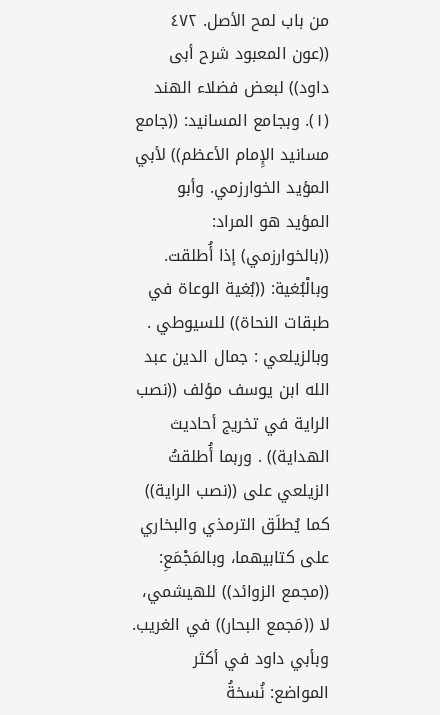من باب لمح الأصل. ٤٧٢ ((عون المعبود شرح أبى داود)) لبعض فضلاء الهند (١). وبجامع المسانيد: ((جامع مسانيد الإِمام الأعظم)) لأبي المؤيد الخوارزمي. وأبو المؤيد هو المراد: ((بالخوارزمي) إذا أُطلقت. وبالْبُغية: ((بُغية الوعاة في طبقات النحاة)) للسيوطي . وبالزيلعي : جمال الدين عبد الله ابن يوسف مؤلف ((نصب الراية في تخريج أحاديث الهداية)) . وربما أُطلقتُ الزيلعي على ((نصب الراية)) كما يُطلَق الترمذي والبخاري على كتابيهما، وبالمَجْمَعِ: ((مجمع الزوائد)) للهيشمي، لا ((مَجمع البحار)) في الغريب. وبأبي داود في أكثر المواضع: نُسخةُ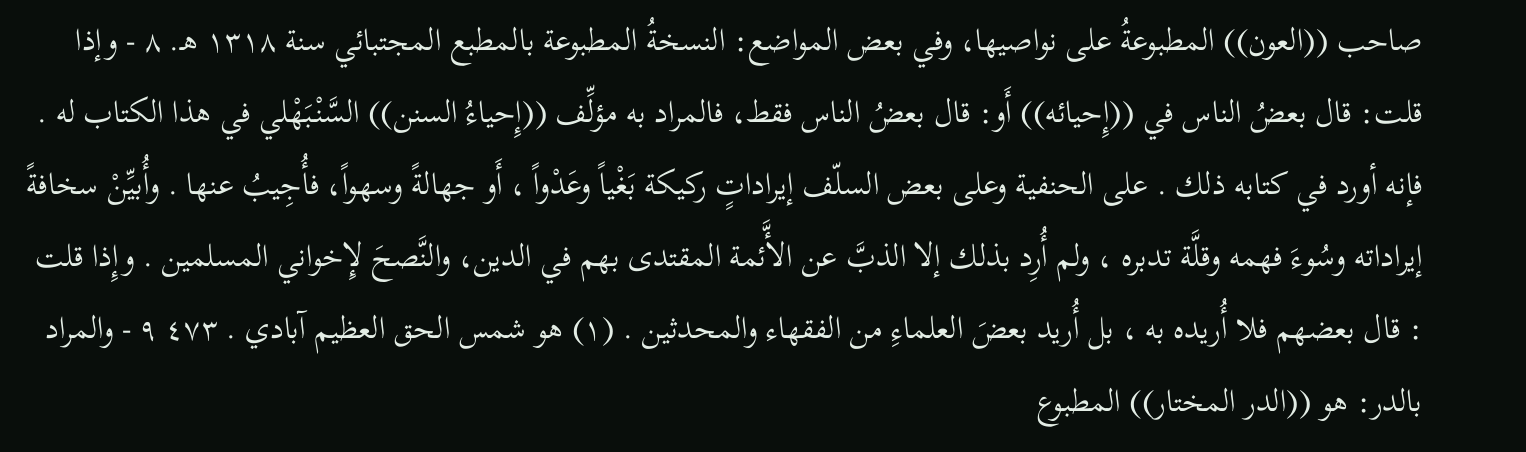صاحب ((العون)) المطبوعةُ على نواصيها، وفي بعض المواضع: النسخةُ المطبوعة بالمطبع المجتبائي سنة ١٣١٨ هـ. ٨ - وإذا قلت: قال بعضُ الناس في ((إِحيائه)) أَو: قال بعضُ الناس فقط، فالمراد به مؤلِّف ((إِحياءُ السنن)) السَّنْبَهْلي في هذا الكتاب له . فإنه أورد في كتابه ذلك . على الحنفية وعلى بعض السلّف إيراداتٍ ركيكة بَغْياً وعَدْواً ، أَو جهالةً وسهواً، فأُجِيبُ عنها . وأُبيِّنْ سخافةً إيراداته وسُوءَ فهمه وقلَّة تدبره ، ولم أُرِد بذلك إلا الذبَّ عن الأَّئمة المقتدى بهم في الدين، والنَّصحَ لإِخواني المسلمين . وإِذا قلت : قال بعضهم فلا أُريده به ، بل أُريد بعضَ العلماءِ من الفقهاء والمحدثين . (١) هو شمس الحق العظيم آبادي . ٤٧٣ ٩ - والمراد بالدر: هو ((الدر المختار)) المطبوع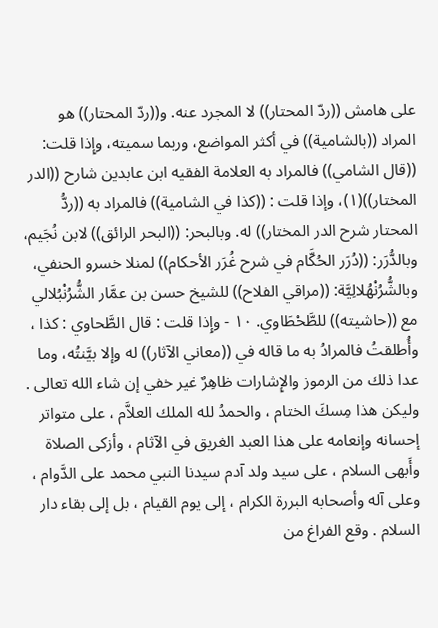على هامش ((ردّ المحتار)) لا المجرد عنه. و((ردّ المحتار)) هو المراد ((بالشامية)) في أكثر المواضع، وربما سميته، وإِذا قلت: ((قال الشامي)) فالمراد به العلامة الفقيه ابن عابدين شارح ((الدر المختار))(١)، وإذا قلت : ((كذا في الشامية)) فالمراد به ((ردُّ المحتار شرح الدر المختار)) له. وبالبحر: ((البحر الرائق)) لابن نُجَيم، وبالدُّرَر: ((دُرَر الحُكَّام في شرح غُرَر الأحكام)) لمنلا خسرو الحنفي، وبالشُّرُنْهُلالِيَّة: ((مراقي الفلاح)) للشيخ حسن بن عمَّار الشُّرُنْبُلالي مع ((حاشيته)) للطَّحْطَاوي. ١٠ - وإِذا قلت : قال الطَّحاوي : كذا ، وأُطلقتُ فالمرادُ به ما قاله في ((معاني الآثار)) له وإلا بيَّنتُه، وما عدا ذلك من الرموز والإِشارات ظاهِرٌ غير خفي إن شاء الله تعالى . وليكن هذا مِسكَ الختام ، والحمدُ لله الملك العلاَّم ، على متواتر إحسانه وإنعامه على هذا العبد الغريق في الآثام ، وأزكى الصلاة وأَبهى السلام ، على سيد ولد آدم سيدنا النبي محمد على الدَّوام ، وعلى آله وأصحابه البررة الكرام ، إلى يوم القيام ، بل إلى بقاء دار السلام . وقع الفراغ من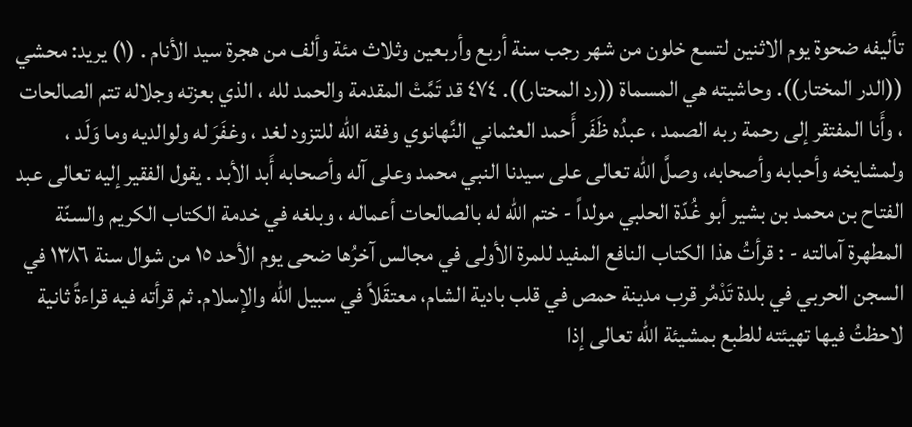تأليفه ضحوة يوم الاثنين لتسع خلون من شهر رجب سنة أربع وأربعين وثلاث مئة وألف من هجرة سيد الأنام . (١) يريد: محشي ((الدر المختار)). وحاشيته هي المسماة ((رد المحتار)). ٤٧٤ قد تَمَّتْ المقدمة والحمد لله ، الذي بعزته وجلاله تتم الصالحات ، وأَنا المفتقر إلى رحمة ربه الصمد ، عبدُه ظَفَر أَحمد العثماني النَّهانوي وفقه الله للتزود لغد ، وغفَرَ له ولوالديه وما وَلَد ، ولمشايخه وأحبابه وأصحابه، وصلَّ الله تعالى على سيدنا النبي محمد وعلى آله وأصحابه أَبد الأبد . يقول الفقير إليه تعالى عبد الفتاح بن محمد بن بشير أبو غُدّة الحلبي مولداً - ختم الله له بالصالحات أعماله ، وبلغه في خدمة الكتاب الكريم والسنّة المطهرة آمالته - : قرأتُ هذا الكتاب النافع المفيد للمرة الأولى في مجالس آخرُها ضحى يوم الأحد ١٥ من شوال سنة ١٣٨٦ في السجن الحربي في بلدة تَدْمُر قرب مدينة حمص في قلب بادية الشام، معتقَلاً في سبيل الله والإسلام. ثم قرأته فيه قراءةً ثانية لاحظتُ فيها تهيئته للطبع بمشيئة الله تعالى إذا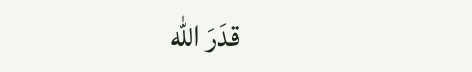قدَرَ اللّه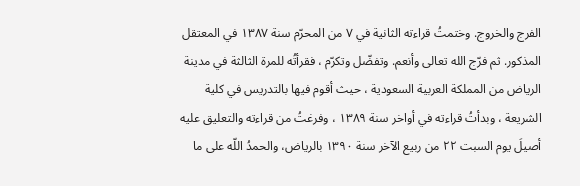الفرج والخروج. وختمتُ قراءته الثانية في ٧ من المحرّم سنة ١٣٨٧ في المعتقل المذكور. ثم فرّج الله تعالى وأنعم. وتفضّل وتكرّم ، فقرأتُه للمرة الثالثة في مدينة الرياض من المملكة العربية السعودية ، حيث أقوم فيها بالتدريس في كلية الشريعة ، وبدأتُ قراءته في أواخر سنة ١٣٨٩ ، وفرغتُ من قراءته والتعليق عليه أصيلَ يوم السبت ٢٢ من ربيع الآخر سنة ١٣٩٠ بالرياض، والحمدُ اللّه على ما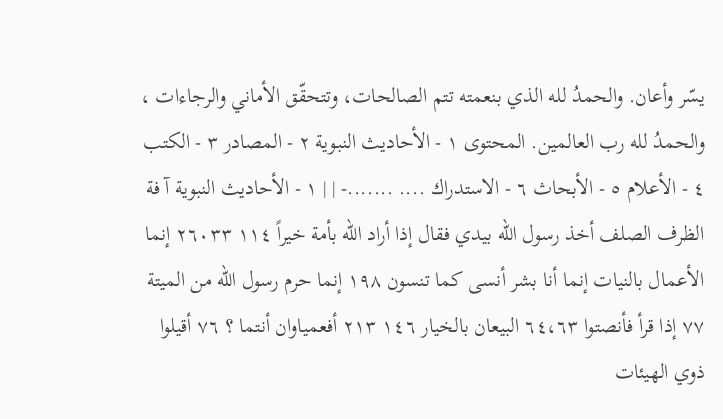يسّر وأعان. والحمدُ لله الذي بنعمته تتم الصالحات، وتتحقّق الأماني والرجاءات ، والحمدُ لله رب العالمين. المحتوى ١ - الأحاديث النبوية ٢ - المصادر ٣ - الكتب ٤ - الأعلام ٥ - الأبحاث ٦ - الاستدراك .... .......- | | ١ - الأحاديث النبوية آ فة الظرف الصلف أخذ رسول الله بيدي فقال إذا أراد الله بأمة خيراً ١١٤ ٢٦٠٣٣ إنما الأعمال بالنيات إنما أنا بشر أنسى كما تنسون ١٩٨ إنما حرم رسول الله من الميتة ٧٧ إذا قرأ فأنصتوا ٦٤،٦٣ البيعان بالخيار ١٤٦ ٢١٣ أفعمياوان أنتما ؟ ٧٦ أقيلوا ذوي الهيئات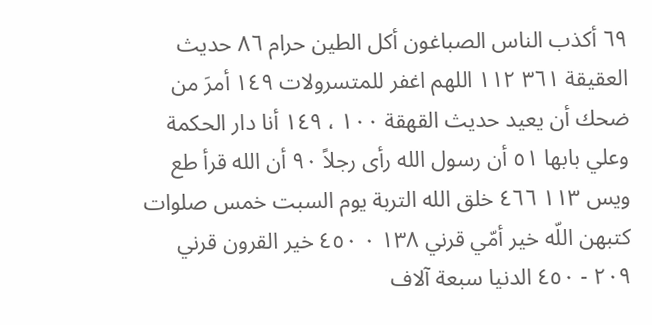٦٩ أكذب الناس الصباغون أكل الطين حرام ٨٦ حديث العقيقة ٣٦١ ١١٢ اللهم اغفر للمتسرولات ١٤٩ أمرَ من ضحك أن يعيد حديث القهقة ١٠٠ ، ١٤٩ أنا دار الحكمة وعلي بابها ٥١ أن رسول الله رأى رجلاً ٩٠ أن الله قرأ طع ويس ١١٣ ٤٦٦ خلق الله التربة يوم السبت خمس صلوات كتبهن اللّه خير أمّي قرني ١٣٨ ٠ ٤٥٠ خير القرون قرني ٢٠٩ - ٤٥٠ الدنيا سبعة آلاف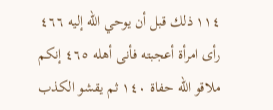١١٤ ذلك قبل أن يوحي اللّه إليه ٤٦٦ رأى امرأة أعجبته فأنى أهله ٤٦٥ إنكم ملاقو الله حفاة ١٤٠ ثم يقشو الكذب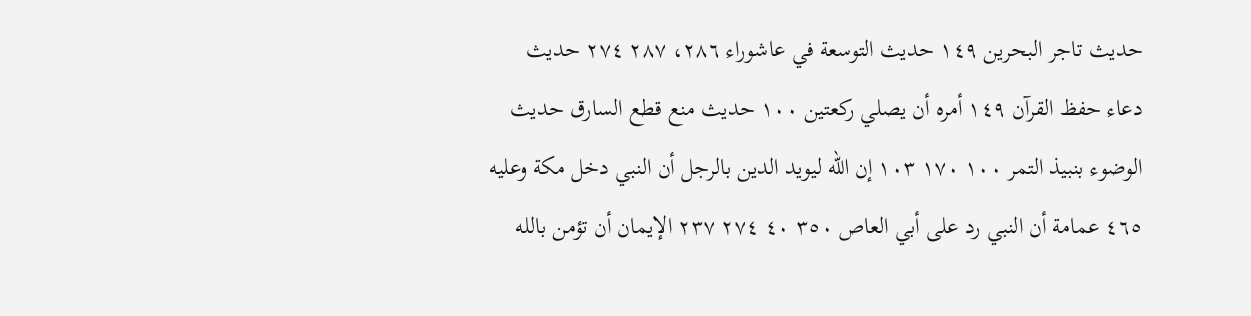حديث تاجر البحرين ١٤٩ حديث التوسعة في عاشوراء ٢٨٦، ٢٨٧ ٢٧٤ حديث دعاء حفظ القرآن ١٤٩ أمره أن يصلي ركعتين ١٠٠ حديث منع قطع السارق حديث الوضوء بنبيذ التمر ١٠٠ ١٧٠ ١٠٣ إن الله ليويد الدين بالرجل أن النبي دخل مكة وعليه ٤٦٥ عمامة أن النبي رد على أبي العاص ٣٥٠ ٤٠ ٢٧٤ ٢٣٧ الإيمان أن تؤمن بالله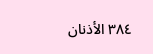٣٨٤ الأذنان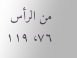من الرأس ٧٦، ١١٩